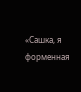«Сашка, я форменная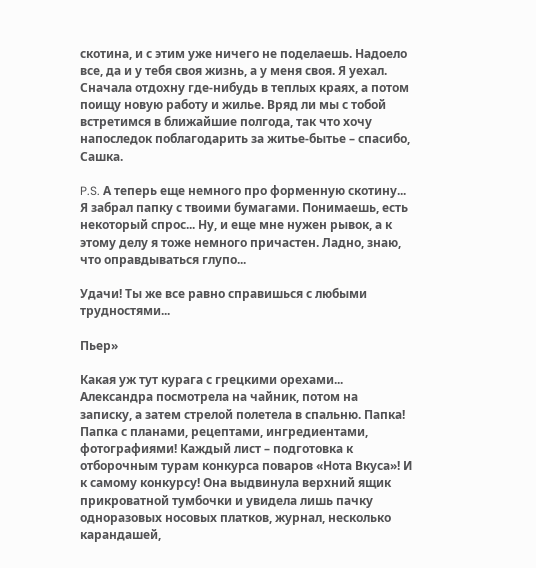скотина, и с этим уже ничего не поделаешь. Надоело все, да и у тебя своя жизнь, а у меня своя. Я уехал. Сначала отдохну где-нибудь в теплых краях, а потом поищу новую работу и жилье. Вряд ли мы с тобой встретимся в ближайшие полгода, так что хочу напоследок поблагодарить за житье-бытье – спасибо, Сашка.

P.S. А теперь еще немного про форменную скотину... Я забрал папку с твоими бумагами. Понимаешь, есть некоторый спрос... Ну, и еще мне нужен рывок, а к этому делу я тоже немного причастен. Ладно, знаю, что оправдываться глупо...

Удачи! Ты же все равно справишься с любыми трудностями...

Пьер»

Какая уж тут курага с грецкими орехами... Александра посмотрела на чайник, потом на записку, а затем стрелой полетела в спальню. Папка! Папка с планами, рецептами, ингредиентами, фотографиями! Каждый лист – подготовка к отборочным турам конкурса поваров «Нота Вкуса»! И к самому конкурсу! Она выдвинула верхний ящик прикроватной тумбочки и увидела лишь пачку одноразовых носовых платков, журнал, несколько карандашей,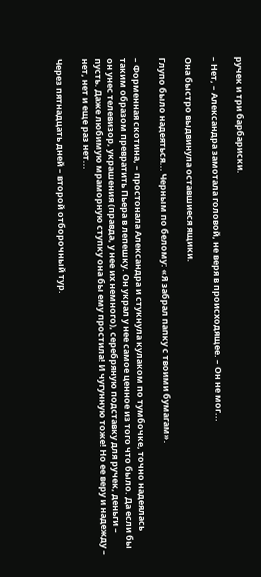ручек и три барбариски.

– Нет, – Александра замотала головой, не веря в происходящее. – Он не мог...

Она быстро выдвинула оставшиеся ящики.

Глупо было надеяться... Черным по белому: «Я забрал папку с твоими бумагам».

– Форменная скотина, – простонала Александра и стукнула кулаком по тумбочке, точно надеялась таким образом превратить Пьера в лепешку. Он украл у нее самое ценное из того что было. Да если бы он унес телевизор, украшения (правда, у нее их немного), серебряную подставку для ручек, деньги – пусть. Даже любимую мраморную ступку она бы ему простила! И чугунную тоже! Но ее веру и надежду – нет, нет и еще раз нет...

Через пятнадцать дней – второй отборочный тур.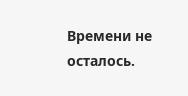Времени не осталось.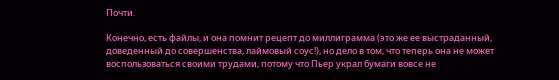Почти.

Конечно, есть файлы, и она помнит рецепт до миллиграмма (это же ее выстраданный, доведенный до совершенства, лаймовый соус!), но дело в том, что теперь она не может воспользоваться своими трудами, потому что Пьер украл бумаги вовсе не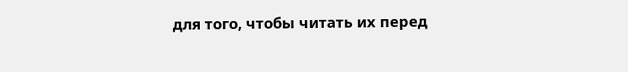для того, чтобы читать их перед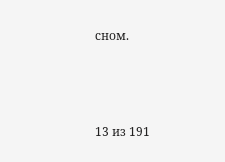сном.



13 из 191